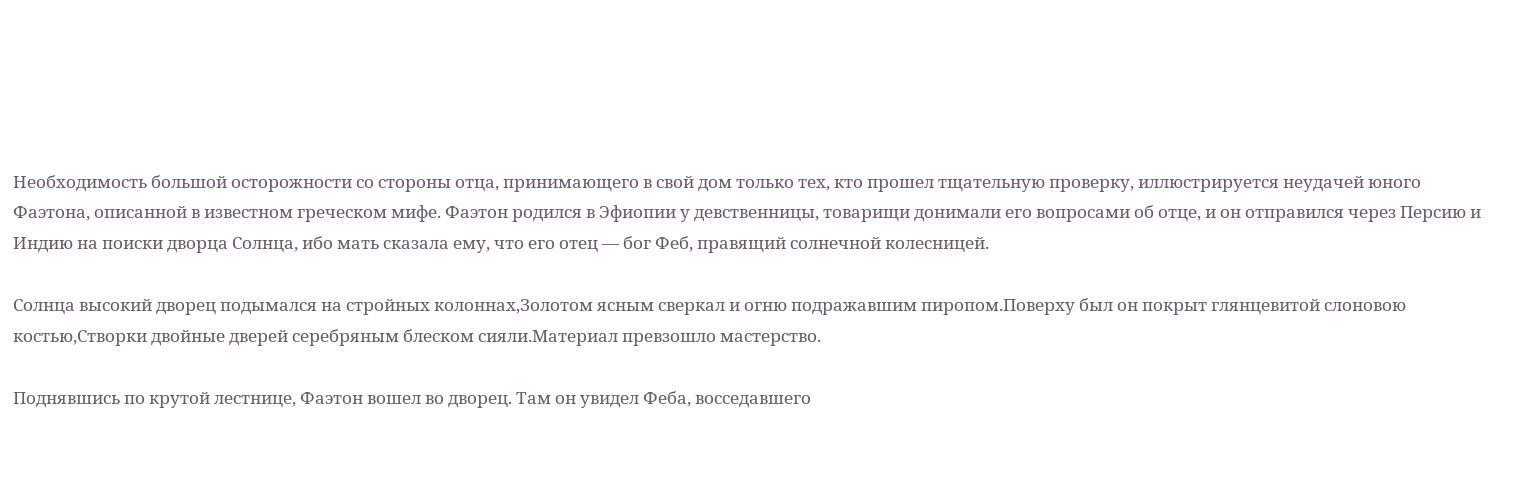Необходимость большой осторожности со стороны отца, принимающего в свой дом только тех, кто прошел тщательную проверку, иллюстрируется неудачей юного Фаэтона, описанной в известном греческом мифе. Фаэтон родился в Эфиопии у девственницы, товарищи донимали его вопросами об отце, и он отправился через Персию и Индию на поиски дворца Солнца, ибо мать сказала ему, что его отец — бог Феб, правящий солнечной колесницей.

Солнца высокий дворец подымался на стройных колоннах,Золотом ясным сверкал и огню подражавшим пиропом.Поверху был он покрыт глянцевитой слоновою костью,Створки двойные дверей серебряным блеском сияли.Материал превзошло мастерство.

Поднявшись по крутой лестнице, Фаэтон вошел во дворец. Там он увидел Феба, восседавшего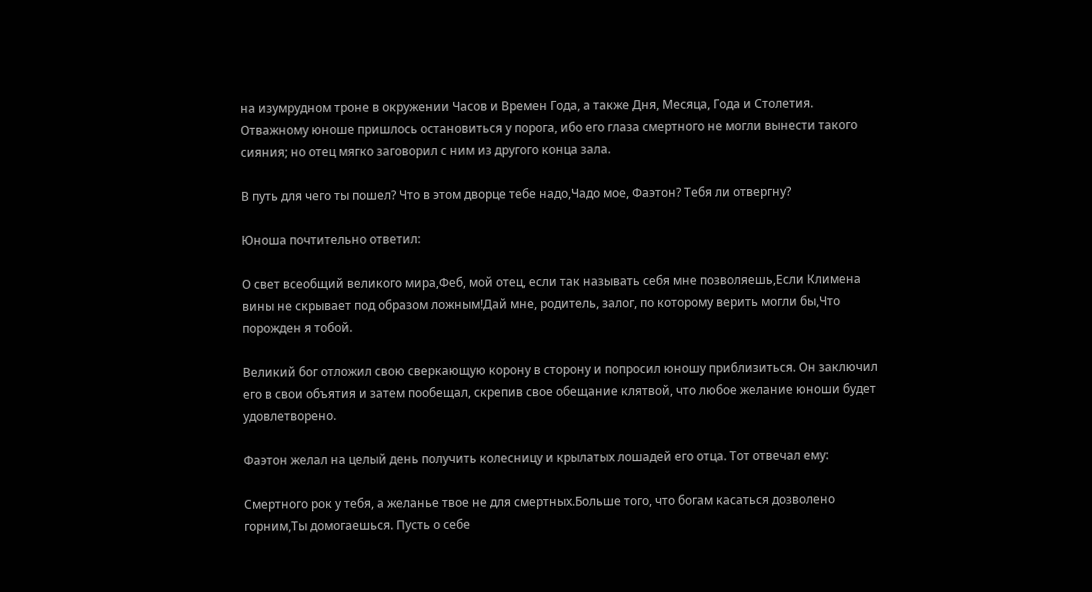на изумрудном троне в окружении Часов и Времен Года, а также Дня, Месяца, Года и Столетия. Отважному юноше пришлось остановиться у порога, ибо его глаза смертного не могли вынести такого сияния; но отец мягко заговорил с ним из другого конца зала.

В путь для чего ты пошел? Что в этом дворце тебе надо,Чадо мое, Фаэтон? Тебя ли отвергну?

Юноша почтительно ответил:

О свет всеобщий великого мира,Феб, мой отец, если так называть себя мне позволяешь,Если Климена вины не скрывает под образом ложным!Дай мне, родитель, залог, по которому верить могли бы,Что порожден я тобой.

Великий бог отложил свою сверкающую корону в сторону и попросил юношу приблизиться. Он заключил его в свои объятия и затем пообещал, скрепив свое обещание клятвой, что любое желание юноши будет удовлетворено.

Фаэтон желал на целый день получить колесницу и крылатых лошадей его отца. Тот отвечал ему:

Смертного рок у тебя, а желанье твое не для смертных.Больше того, что богам касаться дозволено горним,Ты домогаешься. Пусть о себе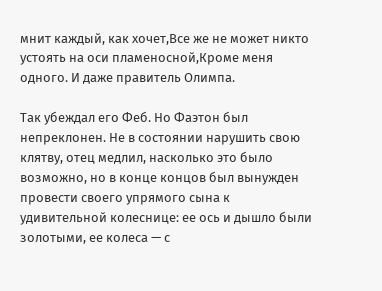мнит каждый, как хочет,Все же не может никто устоять на оси пламеносной,Кроме меня одного. И даже правитель Олимпа.

Так убеждал его Феб. Но Фаэтон был непреклонен. Не в состоянии нарушить свою клятву, отец медлил, насколько это было возможно, но в конце концов был вынужден провести своего упрямого сына к удивительной колеснице: ее ось и дышло были золотыми, ее колеса — с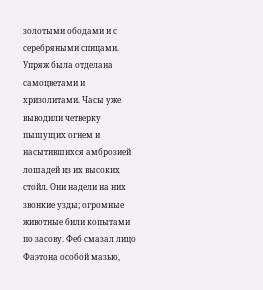золотыми ободами и с серебряными спицами. Упряж была отделана самоцветами и хризолитами. Часы уже выводили четверку пышущих огнем и насытившихся амброзией лошадей из их высоких стойл. Они надели на них звонкие узды; огромные животные били копытами по засову. Феб смазал лицо Фаэтона особой мазью,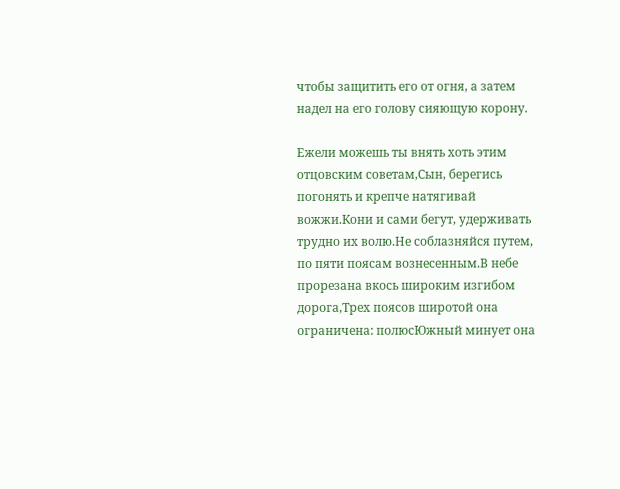чтобы защитить его от огня, а затем надел на его голову сияющую корону.

Ежели можешь ты внять хоть этим отцовским советам,Сын, берегись погонять и крепче натягивай вожжи.Кони и сами бегут, удерживать трудно их волю.Не соблазняйся путем, по пяти поясам вознесенным.В небе прорезана вкось широким изгибом дорога,Трех поясов широтой она ограничена: полюсЮжный минует она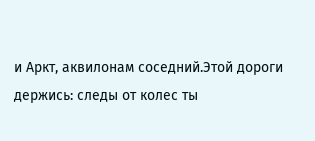и Аркт, аквилонам соседний.Этой дороги держись: следы от колес ты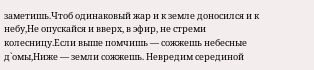заметишь.Чтоб одинаковый жар и к земле доносился и к небу,Не опускайся и вверх, в эфир, не стреми колесницу.Если выше помчишь — сожжешь небесные д`омы,Ниже — земли сожжешь. Невредим серединой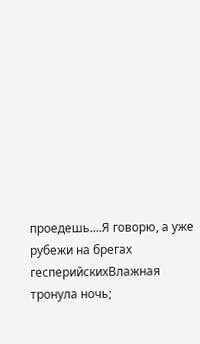проедешь....Я говорю, а уже рубежи на брегах гесперийскихВлажная тронула ночь;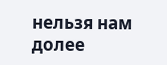нельзя нам долее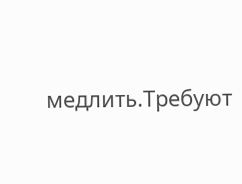медлить.Требуют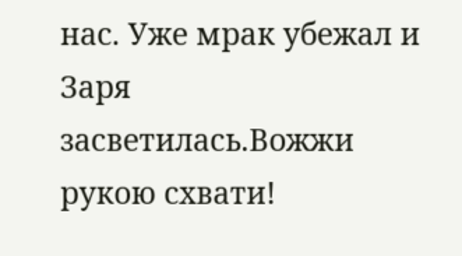нас. Уже мрак убежал и Заря засветилась.Вожжи рукою схвати!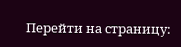Перейти на страницу: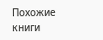Похожие книги